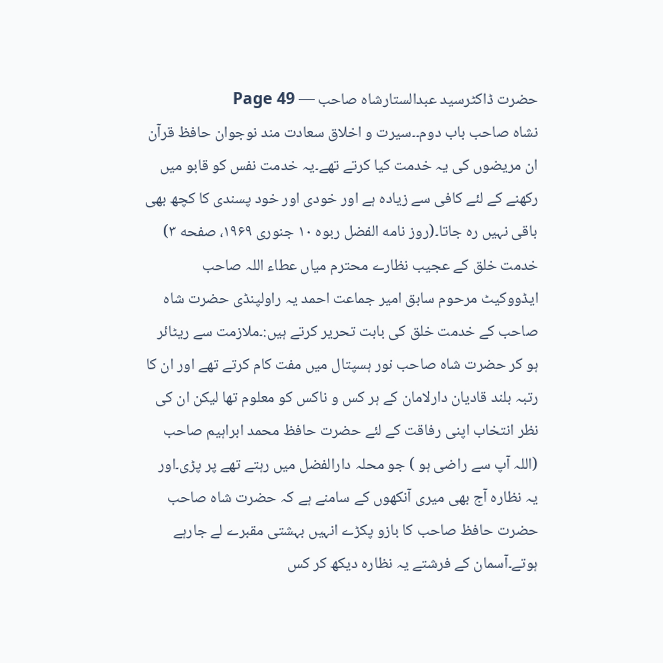حضرت ڈاکٹرسید عبدالستارشاہ صاحب — Page 49
نشاہ صاحب باب دوم۔۔سیرت و اخلاق سعادت مند نوجوان حافظ قرآن ان مریضوں کی یہ خدمت کیا کرتے تھے۔یہ خدمت نفس کو قابو میں رکھنے کے لئے کافی سے زیادہ ہے اور خودی اور خود پسندی کا کچھ بھی باقی نہیں رہ جاتا۔(روز نامه الفضل ربوه ۱۰ جنوری ۱۹۶۹، صفحه ۳) خدمت خلق کے عجیب نظارے محترم میاں عطاء اللہ صاحب ایڈووکیٹ مرحوم سابق امیر جماعت احمد یہ راولپنڈی حضرت شاہ صاحب کے خدمت خلق کی بابت تحریر کرتے ہیں:۔ملازمت سے ریٹائر ہو کر حضرت شاہ صاحب نور ہسپتال میں مفت کام کرتے تھے اور ان کا رتبہ بلند قادیان دارلامان کے ہر کس و ناکس کو معلوم تھا لیکن ان کی نظر انتخاب اپنی رفاقت کے لئے حضرت حافظ محمد ابراہیم صاحب (اللہ آپ سے راضی ہو ) جو محلہ دارالفضل میں رہتے تھے پر پڑی۔اور یہ نظارہ آج بھی میری آنکھوں کے سامنے ہے کہ حضرت شاہ صاحب حضرت حافظ صاحب کا بازو پکڑے انہیں بہشتی مقبرے لے جارہے ہوتے۔آسمان کے فرشتے یہ نظارہ دیکھ کر کس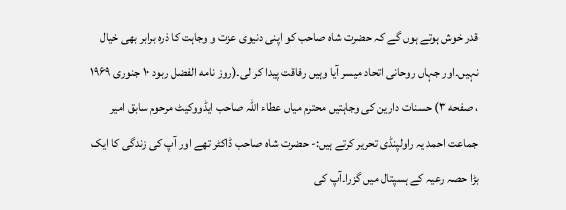قدر خوش ہوتے ہوں گے کہ حضرت شاہ صاحب کو اپنی دنیوی عزت و وجاہت کا ذرہ برابر بھی خیال نہیں۔اور جہاں روحانی اتحاد میسر آیا وہیں رفاقت پیدا کر لی۔(روز نامه الفضل ربود ۱۰ جنوری ۱۹۶۹ ، صفحه ۳) حسنات دارین کی وجاہتیں محترم میاں عطاء اللہ صاحب ایڈووکیٹ مرحوم سابق امیر جماعت احمد یہ راولپنڈی تحریر کرتے ہیں:- حضرت شاہ صاحب ڈاکٹر تھے اور آپ کی زندگی کا ایک بڑا حصہ رعیہ کے ہسپتال میں گزرا۔آپ کی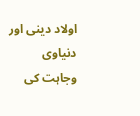اولاد دینی اور دنیاوی وجاہت کی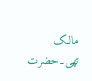مالک تھی۔حضرت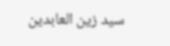سید زین العابدین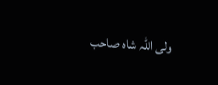ولی اللہ شاہ صاحب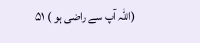(اللہ آپ سے راضی ہو ) ۵۱